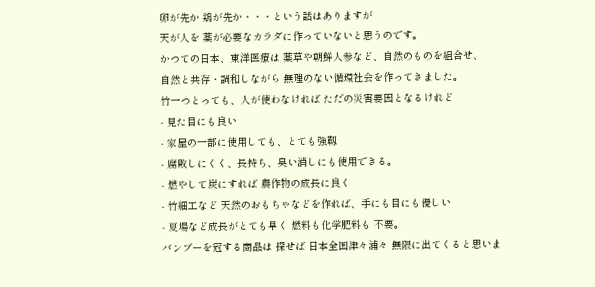卵が先か 鶏が先か・・・という話はありますが
天が人を 薬が必要なカラダに作っていないと思うのです。
かつての日本、東洋医療は 薬草や朝鮮人参など、自然のものを組合せ、
自然と共存・調和しながら 無理のない循環社会を作ってきました。
竹一つとっても、人が使わなければ ただの災害要因となるけれど
- 見た目にも良い
- 家屋の一部に使用しても、とても強靱
- 腐敗しにくく、長持ち、臭い消しにも使用できる。
- 燃やして炭にすれば 農作物の成長に良く
- 竹細工など 天然のおもちゃなどを作れば、手にも目にも優しい
- 夏場など成長がとても早く 燃料も化学肥料も 不要。
バンブーを冠する商品は 探せば 日本全国津々浦々 無限に出てくると思いま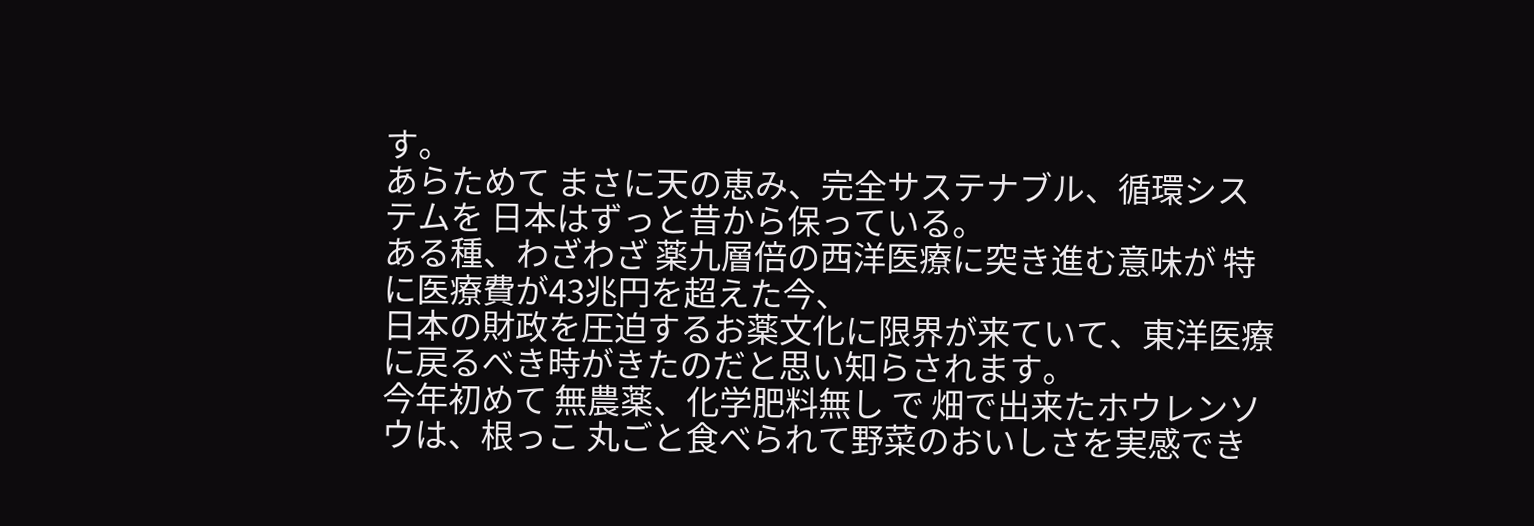す。
あらためて まさに天の恵み、完全サステナブル、循環システムを 日本はずっと昔から保っている。
ある種、わざわざ 薬九層倍の西洋医療に突き進む意味が 特に医療費が43兆円を超えた今、
日本の財政を圧迫するお薬文化に限界が来ていて、東洋医療に戻るべき時がきたのだと思い知らされます。
今年初めて 無農薬、化学肥料無し で 畑で出来たホウレンソウは、根っこ 丸ごと食べられて野菜のおいしさを実感でき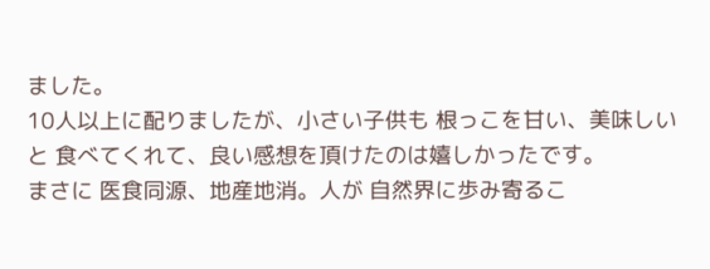ました。
10人以上に配りましたが、小さい子供も 根っこを甘い、美味しいと 食べてくれて、良い感想を頂けたのは嬉しかったです。
まさに 医食同源、地産地消。人が 自然界に歩み寄るこ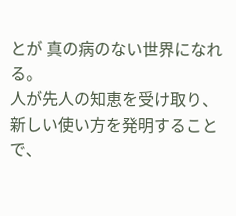とが 真の病のない世界になれる。
人が先人の知恵を受け取り、新しい使い方を発明することで、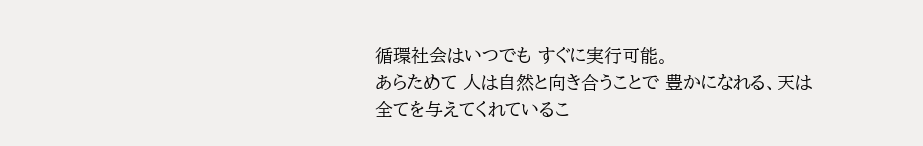循環社会はいつでも すぐに実行可能。
あらためて 人は自然と向き合うことで 豊かになれる、天は全てを与えてくれているこ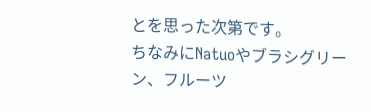とを思った次第です。
ちなみにNatuoやブラシグリーン、フルーツ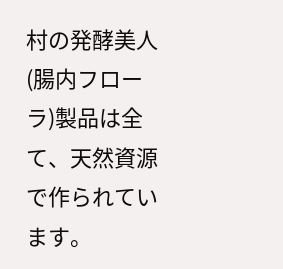村の発酵美人(腸内フローラ)製品は全て、天然資源で作られています。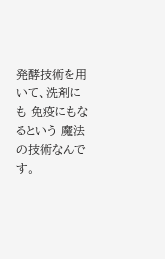発酵技術を用いて、洗剤にも 免疫にもなるという 魔法の技術なんです。